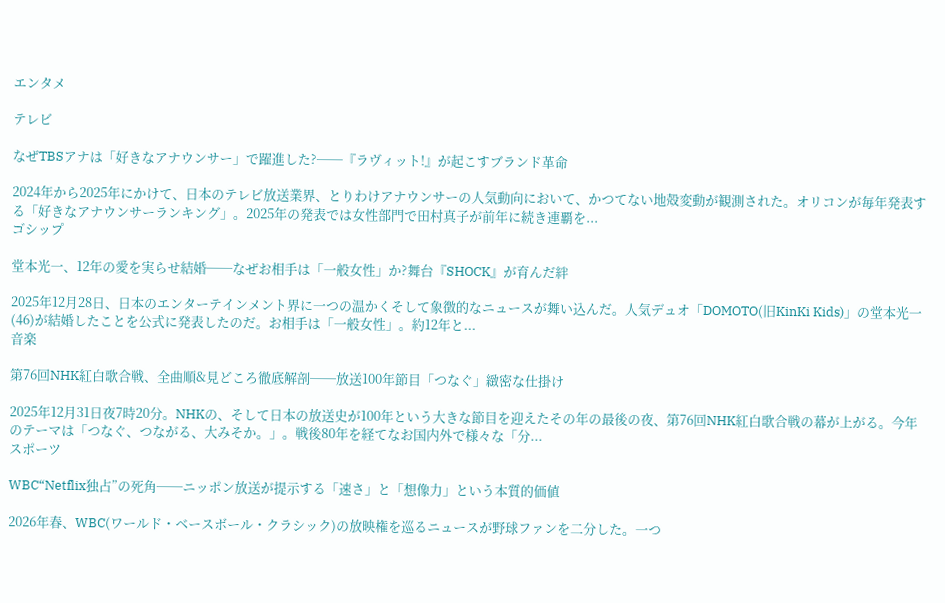エンタメ

テレビ

なぜTBSアナは「好きなアナウンサー」で躍進した?──『ラヴィット!』が起こすブランド革命

2024年から2025年にかけて、日本のテレビ放送業界、とりわけアナウンサーの人気動向において、かつてない地殻変動が観測された。オリコンが毎年発表する「好きなアナウンサーランキング」。2025年の発表では女性部門で田村真子が前年に続き連覇を...
ゴシップ

堂本光一、12年の愛を実らせ結婚──なぜお相手は「一般女性」か?舞台『SHOCK』が育んだ絆

2025年12月28日、日本のエンターテインメント界に一つの温かくそして象徴的なニュースが舞い込んだ。人気デュオ「DOMOTO(旧KinKi Kids)」の堂本光一(46)が結婚したことを公式に発表したのだ。お相手は「一般女性」。約12年と...
音楽

第76回NHK紅白歌合戦、全曲順&見どころ徹底解剖──放送100年節目「つなぐ」緻密な仕掛け

2025年12月31日夜7時20分。NHKの、そして日本の放送史が100年という大きな節目を迎えたその年の最後の夜、第76回NHK紅白歌合戦の幕が上がる。今年のテーマは「つなぐ、つながる、大みそか。」。戦後80年を経てなお国内外で様々な「分...
スポーツ

WBC“Netflix独占”の死角──ニッポン放送が提示する「速さ」と「想像力」という本質的価値

2026年春、WBC(ワールド・ベースボール・クラシック)の放映権を巡るニュースが野球ファンを二分した。一つ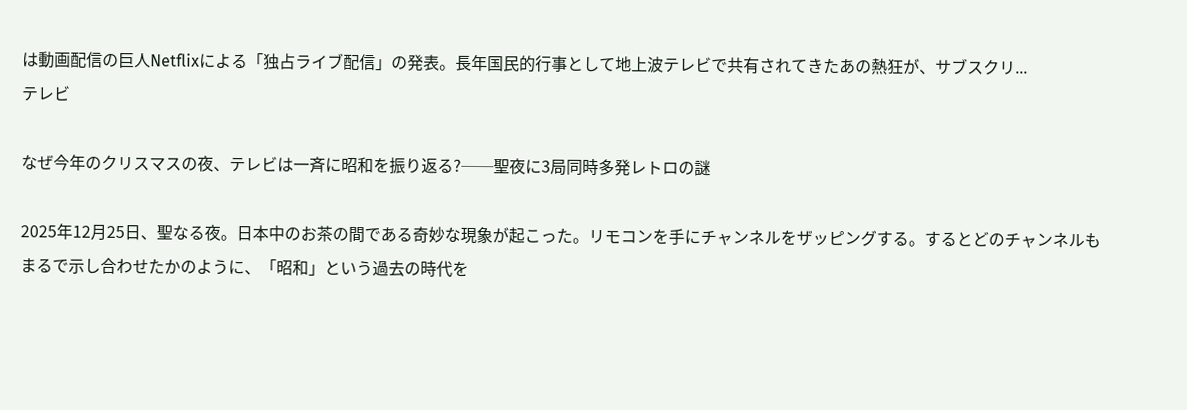は動画配信の巨人Netflixによる「独占ライブ配信」の発表。長年国民的行事として地上波テレビで共有されてきたあの熱狂が、サブスクリ...
テレビ

なぜ今年のクリスマスの夜、テレビは一斉に昭和を振り返る?──聖夜に3局同時多発レトロの謎

2025年12月25日、聖なる夜。日本中のお茶の間である奇妙な現象が起こった。リモコンを手にチャンネルをザッピングする。するとどのチャンネルもまるで示し合わせたかのように、「昭和」という過去の時代を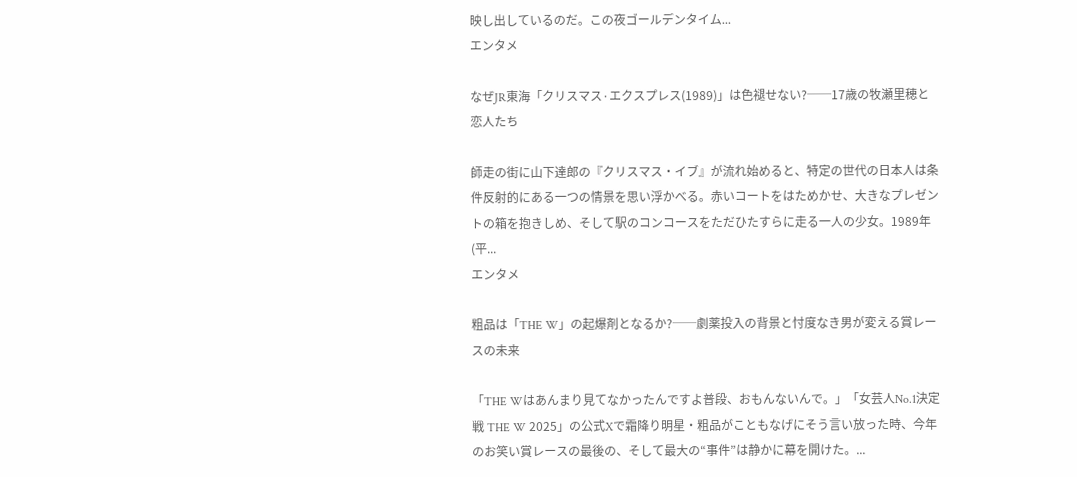映し出しているのだ。この夜ゴールデンタイム...
エンタメ

なぜJR東海「クリスマス·エクスプレス(1989)」は色褪せない?──17歳の牧瀬里穂と恋人たち

師走の街に山下達郎の『クリスマス・イブ』が流れ始めると、特定の世代の日本人は条件反射的にある一つの情景を思い浮かべる。赤いコートをはためかせ、大きなプレゼントの箱を抱きしめ、そして駅のコンコースをただひたすらに走る一人の少女。1989年(平...
エンタメ

粗品は「THE W」の起爆剤となるか?──劇薬投入の背景と忖度なき男が変える賞レースの未来

「THE Wはあんまり見てなかったんですよ普段、おもんないんで。」「女芸人No.1決定戦 THE W 2025」の公式Xで霜降り明星・粗品がこともなげにそう言い放った時、今年のお笑い賞レースの最後の、そして最大の“事件”は静かに幕を開けた。...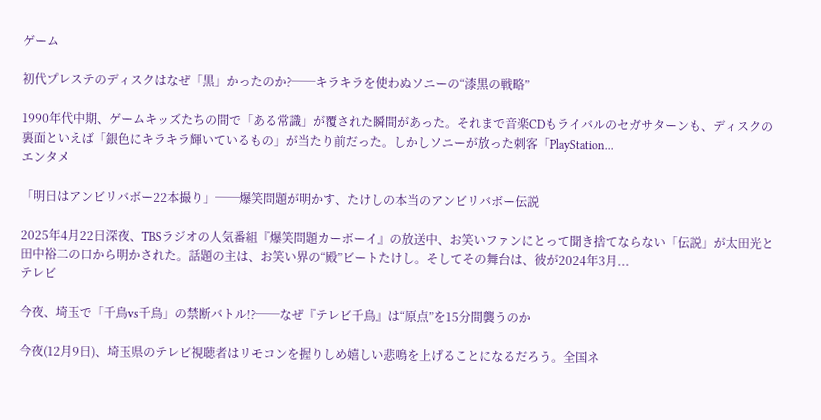ゲーム

初代プレステのディスクはなぜ「黒」かったのか?──キラキラを使わぬソニーの“漆黒の戦略”

1990年代中期、ゲームキッズたちの間で「ある常識」が覆された瞬間があった。それまで音楽CDもライバルのセガサターンも、ディスクの裏面といえば「銀色にキラキラ輝いているもの」が当たり前だった。しかしソニーが放った刺客「PlayStation...
エンタメ

「明日はアンビリバボー22本撮り」──爆笑問題が明かす、たけしの本当のアンビリバボー伝説

2025年4月22日深夜、TBSラジオの人気番組『爆笑問題カーボーイ』の放送中、お笑いファンにとって聞き捨てならない「伝説」が太田光と田中裕二の口から明かされた。話題の主は、お笑い界の“殿”ビートたけし。そしてその舞台は、彼が2024年3月...
テレビ

今夜、埼玉で「千鳥vs千鳥」の禁断バトル!?──なぜ『テレビ千鳥』は“原点”を15分間襲うのか

今夜(12月9日)、埼玉県のテレビ視聴者はリモコンを握りしめ嬉しい悲鳴を上げることになるだろう。全国ネ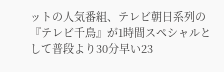ットの人気番組、テレビ朝日系列の『テレビ千鳥』が1時間スペシャルとして普段より30分早い23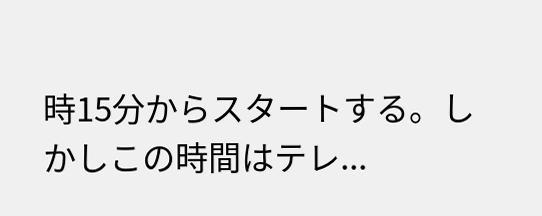時15分からスタートする。しかしこの時間はテレ...